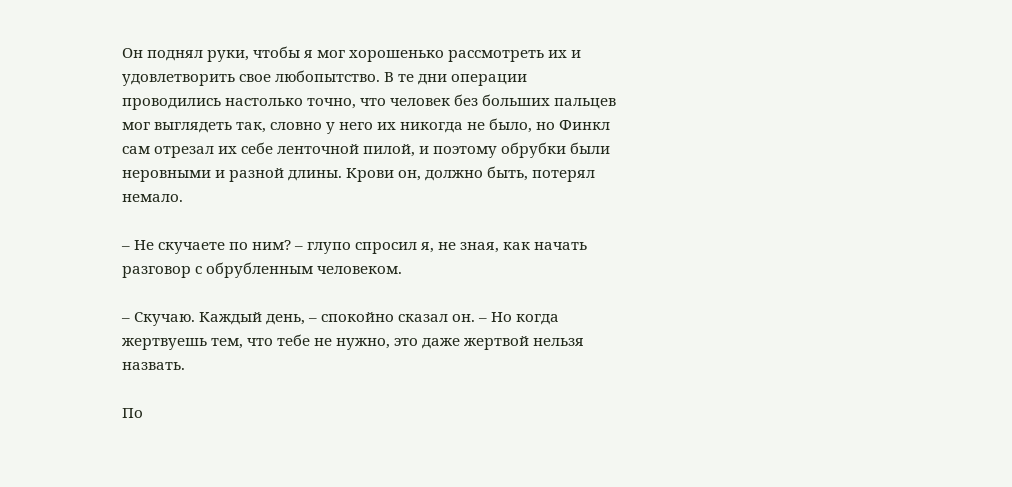Он поднял руки, чтобы я мог хорошенько рассмотреть их и удовлетворить свое любопытство. В те дни операции проводились настолько точно, что человек без больших пальцев мог выглядеть так, словно у него их никогда не было, но Финкл сам отрезал их себе ленточной пилой, и поэтому обрубки были неровными и разной длины. Крови он, должно быть, потерял немало.

– Не скучаете по ним? – глупо спросил я, не зная, как начать разговор с обрубленным человеком.

– Скучаю. Каждый день, – спокойно сказал он. – Но когда жертвуешь тем, что тебе не нужно, это даже жертвой нельзя назвать.

По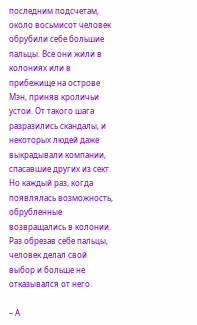последним подсчетам, около восьмисот человек обрубили себе большие пальцы. Все они жили в колониях или в прибежище на острове Мэн, приняв кроличьи устои. От такого шага разразились скандалы, и некоторых людей даже выкрадывали компании, спасавшие других из сект. Но каждый раз, когда появлялась возможность, обрубленные возвращались в колонии. Раз обрезав себе пальцы, человек делал свой выбор и больше не отказывался от него.

– А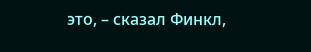это, – сказал Финкл,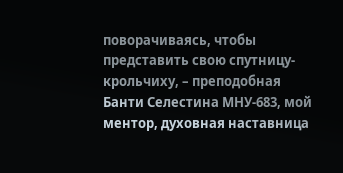поворачиваясь, чтобы представить свою спутницу-крольчиху, – преподобная Банти Селестина МНУ-683, мой ментор, духовная наставница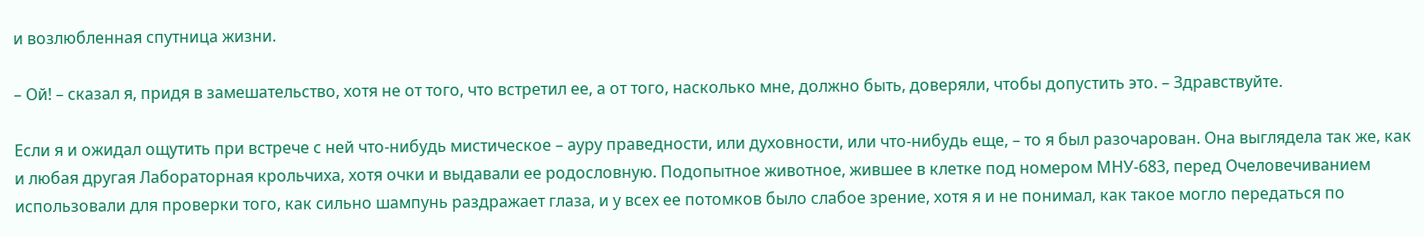и возлюбленная спутница жизни.

– Ой! – сказал я, придя в замешательство, хотя не от того, что встретил ее, а от того, насколько мне, должно быть, доверяли, чтобы допустить это. – Здравствуйте.

Если я и ожидал ощутить при встрече с ней что-нибудь мистическое – ауру праведности, или духовности, или что-нибудь еще, – то я был разочарован. Она выглядела так же, как и любая другая Лабораторная крольчиха, хотя очки и выдавали ее родословную. Подопытное животное, жившее в клетке под номером МНУ-683, перед Очеловечиванием использовали для проверки того, как сильно шампунь раздражает глаза, и у всех ее потомков было слабое зрение, хотя я и не понимал, как такое могло передаться по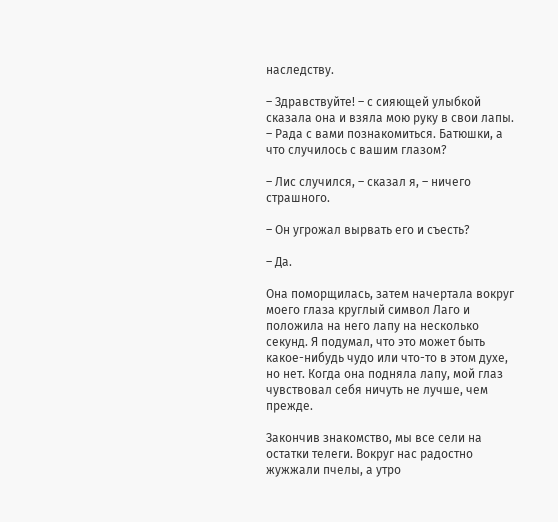наследству.

– Здравствуйте! – с сияющей улыбкой сказала она и взяла мою руку в свои лапы. – Рада с вами познакомиться. Батюшки, а что случилось с вашим глазом?

– Лис случился, – сказал я, – ничего страшного.

– Он угрожал вырвать его и съесть?

– Да.

Она поморщилась, затем начертала вокруг моего глаза круглый символ Лаго и положила на него лапу на несколько секунд. Я подумал, что это может быть какое-нибудь чудо или что-то в этом духе, но нет. Когда она подняла лапу, мой глаз чувствовал себя ничуть не лучше, чем прежде.

Закончив знакомство, мы все сели на остатки телеги. Вокруг нас радостно жужжали пчелы, а утро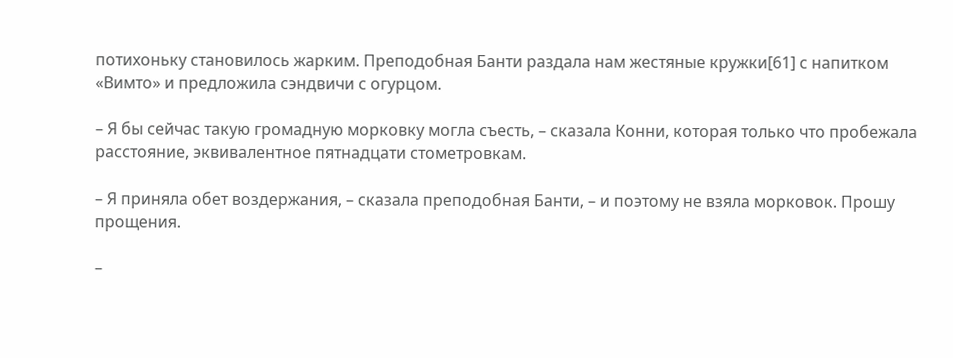потихоньку становилось жарким. Преподобная Банти раздала нам жестяные кружки[61] с напитком «Вимто» и предложила сэндвичи с огурцом.

– Я бы сейчас такую громадную морковку могла съесть, – сказала Конни, которая только что пробежала расстояние, эквивалентное пятнадцати стометровкам.

– Я приняла обет воздержания, – сказала преподобная Банти, – и поэтому не взяла морковок. Прошу прощения.

–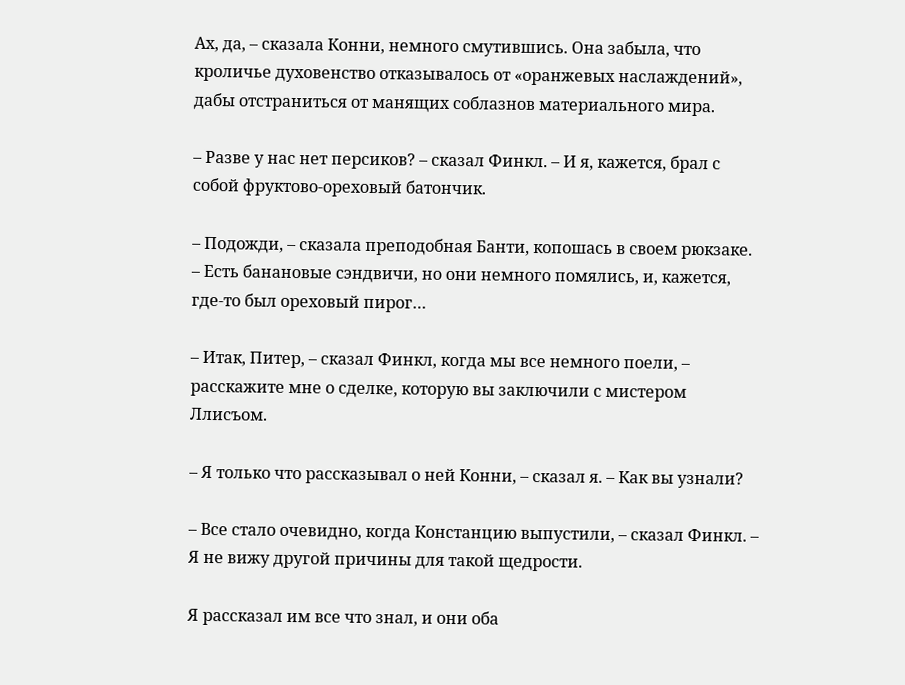Ах, да, – сказала Конни, немного смутившись. Она забыла, что кроличье духовенство отказывалось от «оранжевых наслаждений», дабы отстраниться от манящих соблазнов материального мира.

– Разве у нас нет персиков? – сказал Финкл. – И я, кажется, брал с собой фруктово-ореховый батончик.

– Подожди, – сказала преподобная Банти, копошась в своем рюкзаке. – Есть банановые сэндвичи, но они немного помялись, и, кажется, где-то был ореховый пирог…

– Итак, Питер, – сказал Финкл, когда мы все немного поели, – расскажите мне о сделке, которую вы заключили с мистером Ллисъом.

– Я только что рассказывал о ней Конни, – сказал я. – Как вы узнали?

– Все стало очевидно, когда Констанцию выпустили, – сказал Финкл. – Я не вижу другой причины для такой щедрости.

Я рассказал им все что знал, и они оба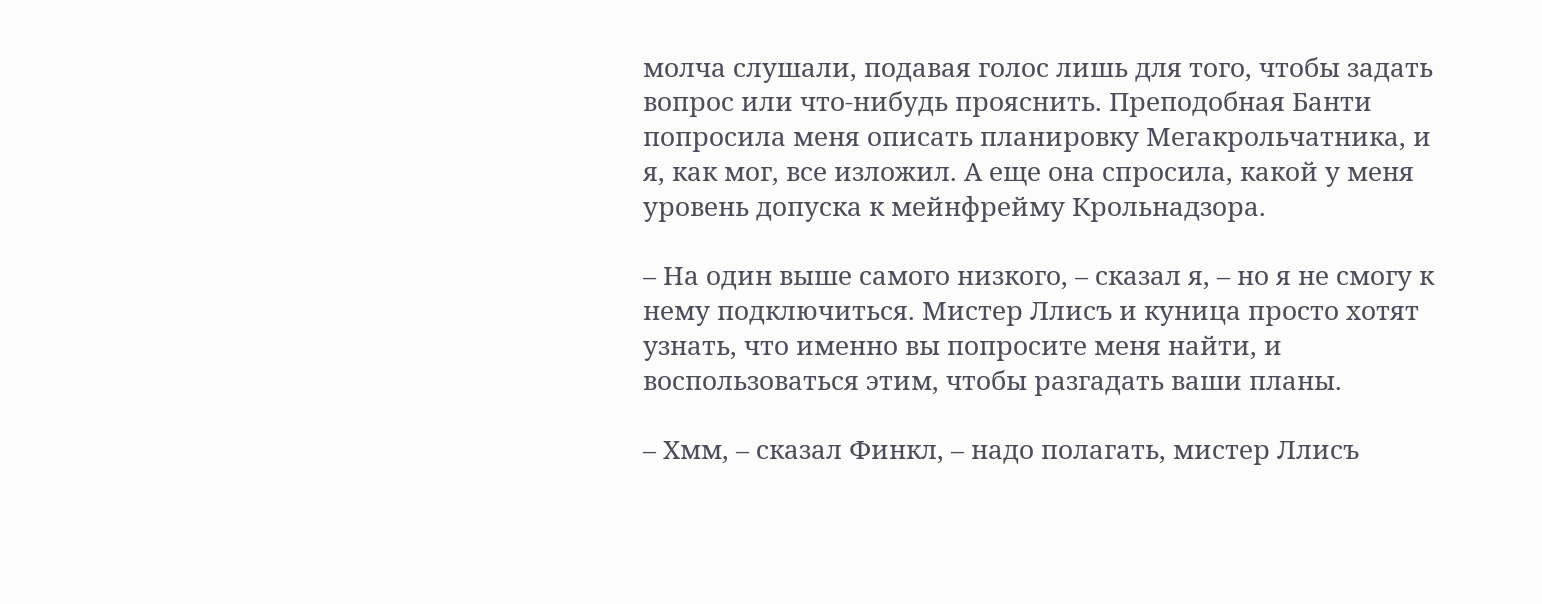молча слушали, подавая голос лишь для того, чтобы задать вопрос или что-нибудь прояснить. Преподобная Банти попросила меня описать планировку Мегакрольчатника, и я, как мог, все изложил. А еще она спросила, какой у меня уровень допуска к мейнфрейму Крольнадзора.

– На один выше самого низкого, – сказал я, – но я не смогу к нему подключиться. Мистер Ллисъ и куница просто хотят узнать, что именно вы попросите меня найти, и воспользоваться этим, чтобы разгадать ваши планы.

– Хмм, – сказал Финкл, – надо полагать, мистер Ллисъ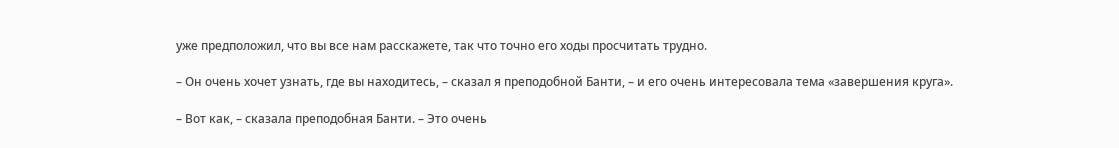уже предположил, что вы все нам расскажете, так что точно его ходы просчитать трудно.

– Он очень хочет узнать, где вы находитесь, – сказал я преподобной Банти, – и его очень интересовала тема «завершения круга».

– Вот как, – сказала преподобная Банти. – Это очень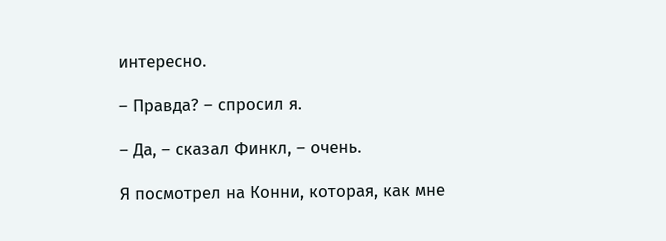интересно.

– Правда? – спросил я.

– Да, – сказал Финкл, – очень.

Я посмотрел на Конни, которая, как мне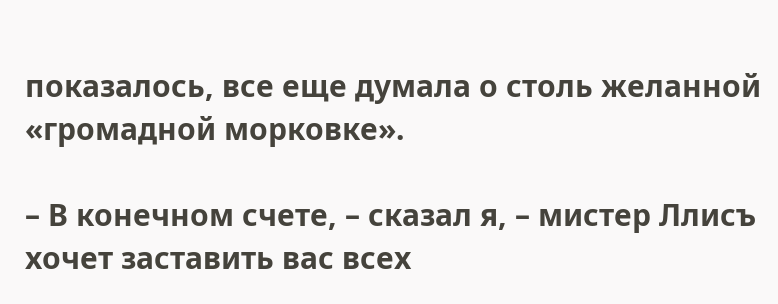показалось, все еще думала о столь желанной «громадной морковке».

– В конечном счете, – сказал я, – мистер Ллисъ хочет заставить вас всех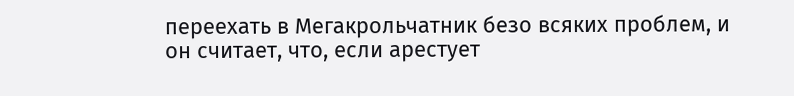переехать в Мегакрольчатник безо всяких проблем, и он считает, что, если арестует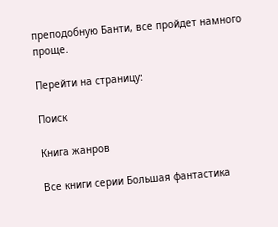преподобную Банти, все пройдет намного проще.

Перейти на страницу:

Поиск

Книга жанров

Все книги серии Большая фантастика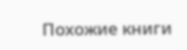Похожие книги